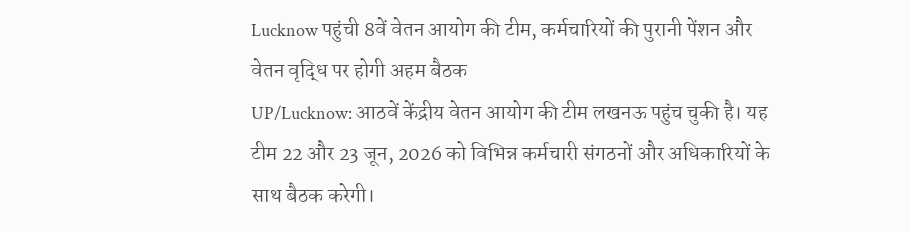Lucknow पहुंची 8वें वेतन आयोग की टीम, कर्मचारियों की पुरानी पेंशन और वेतन वृद्धि पर होगी अहम बैठक
UP/Lucknow: आठवें केंद्रीय वेतन आयोग की टीम लखनऊ पहुंच चुकी है। यह टीम 22 और 23 जून, 2026 को विभिन्न कर्मचारी संगठनों और अधिकारियों के साथ बैठक करेगी।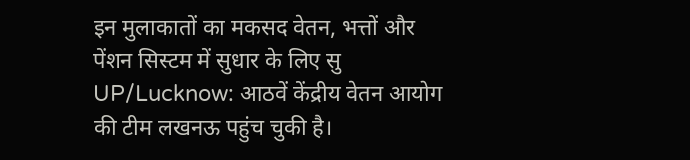इन मुलाकातों का मकसद वेतन, भत्तों और पेंशन सिस्टम में सुधार के लिए सु
UP/Lucknow: आठवें केंद्रीय वेतन आयोग की टीम लखनऊ पहुंच चुकी है।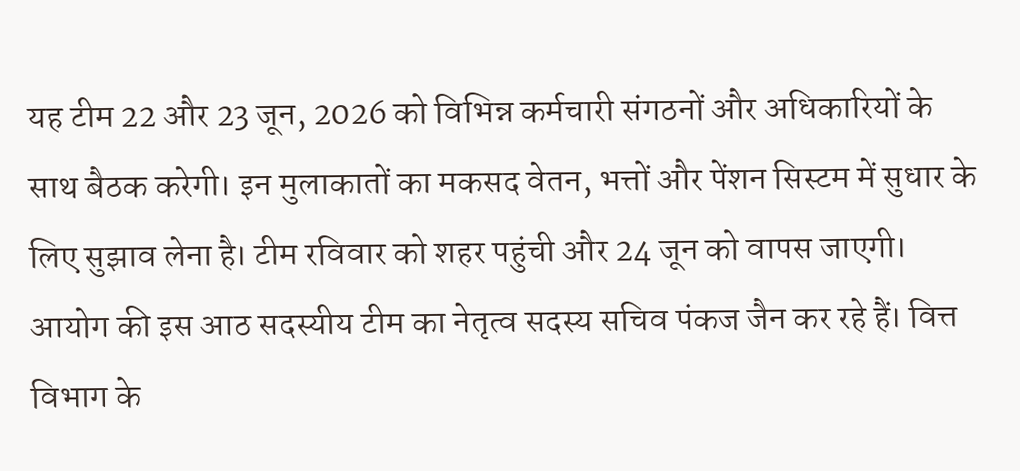यह टीम 22 और 23 जून, 2026 को विभिन्न कर्मचारी संगठनों और अधिकारियों के साथ बैठक करेगी। इन मुलाकातों का मकसद वेतन, भत्तों और पेंशन सिस्टम में सुधार के लिए सुझाव लेना है। टीम रविवार को शहर पहुंची और 24 जून को वापस जाएगी।
आयोग की इस आठ सदस्यीय टीम का नेतृत्व सदस्य सचिव पंकज जैन कर रहे हैं। वित्त विभाग के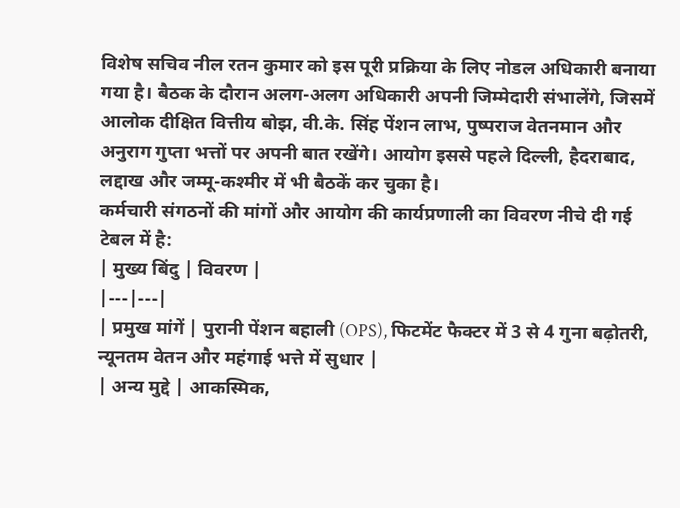विशेष सचिव नील रतन कुमार को इस पूरी प्रक्रिया के लिए नोडल अधिकारी बनाया गया है। बैठक के दौरान अलग-अलग अधिकारी अपनी जिम्मेदारी संभालेंगे, जिसमें आलोक दीक्षित वित्तीय बोझ, वी.के. सिंह पेंशन लाभ, पुष्पराज वेतनमान और अनुराग गुप्ता भत्तों पर अपनी बात रखेंगे। आयोग इससे पहले दिल्ली, हैदराबाद, लद्दाख और जम्मू-कश्मीर में भी बैठकें कर चुका है।
कर्मचारी संगठनों की मांगों और आयोग की कार्यप्रणाली का विवरण नीचे दी गई टेबल में है:
| मुख्य बिंदु | विवरण |
|---|---|
| प्रमुख मांगें | पुरानी पेंशन बहाली (OPS), फिटमेंट फैक्टर में 3 से 4 गुना बढ़ोतरी, न्यूनतम वेतन और महंगाई भत्ते में सुधार |
| अन्य मुद्दे | आकस्मिक,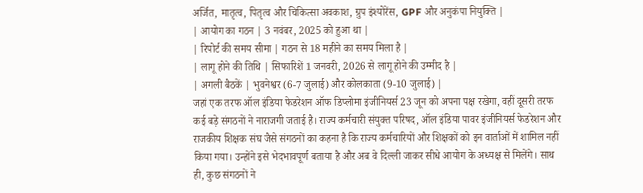अर्जित, मातृत्व, पितृत्व और चिकित्सा अवकाश, ग्रुप इंश्योरेंस, GPF और अनुकंपा नियुक्ति |
| आयोग का गठन | 3 नवंबर, 2025 को हुआ था |
| रिपोर्ट की समय सीमा | गठन से 18 महीने का समय मिला है |
| लागू होने की तिथि | सिफारिशें 1 जनवरी, 2026 से लागू होने की उम्मीद है |
| अगली बैठकें | भुवनेश्वर (6-7 जुलाई) और कोलकाता (9-10 जुलाई) |
जहां एक तरफ ऑल इंडिया फेडरेशन ऑफ डिप्लोमा इंजीनियर्स 23 जून को अपना पक्ष रखेगा, वहीं दूसरी तरफ कई बड़े संगठनों ने नाराजगी जताई है। राज्य कर्मचारी संयुक्त परिषद, ऑल इंडिया पावर इंजीनियर्स फेडरेशन और राजकीय शिक्षक संघ जैसे संगठनों का कहना है कि राज्य कर्मचारियों और शिक्षकों को इन वार्ताओं में शामिल नहीं किया गया। उन्होंने इसे भेदभावपूर्ण बताया है और अब वे दिल्ली जाकर सीधे आयोग के अध्यक्ष से मिलेंगे। साथ ही, कुछ संगठनों ने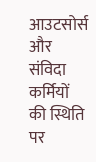आउटसोर्स और संविदा कर्मियों की स्थिति पर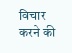विचार करने की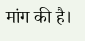मांग की है।